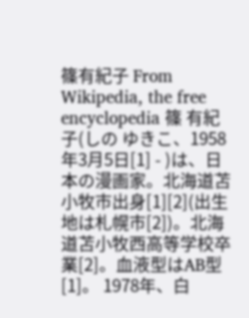篠有紀子 From Wikipedia, the free encyclopedia 篠 有紀子(しの ゆきこ、1958年3月5日[1] - )は、日本の漫画家。北海道苫小牧市出身[1][2](出生地は札幌市[2])。北海道苫小牧西高等学校卒業[2]。血液型はAB型[1]。 1978年、白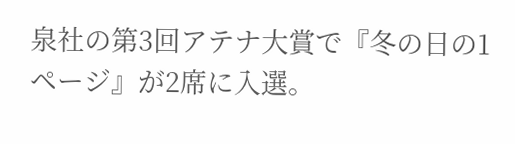泉社の第3回アテナ大賞で『冬の日の1ページ』が2席に入選。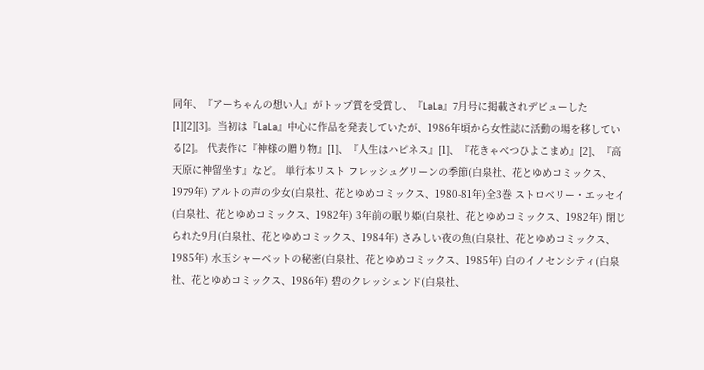同年、『アーちゃんの想い人』がトップ賞を受賞し、『LaLa』7月号に掲載されデビューした[1][2][3]。当初は『LaLa』中心に作品を発表していたが、1986年頃から女性誌に活動の場を移している[2]。 代表作に『神様の贈り物』[1]、『人生はハピネス』[1]、『花きゃべつひよこまめ』[2]、『高天原に神留坐す』など。 単行本リスト フレッシュグリーンの季節(白泉社、花とゆめコミックス、1979年) アルトの声の少女(白泉社、花とゆめコミックス、1980-81年)全3巻 ストロベリー・エッセイ(白泉社、花とゆめコミックス、1982年) 3年前の眠り姫(白泉社、花とゆめコミックス、1982年) 閉じられた9月(白泉社、花とゆめコミックス、1984年) さみしい夜の魚(白泉社、花とゆめコミックス、1985年) 水玉シャーベットの秘密(白泉社、花とゆめコミックス、1985年) 白のイノセンシティ(白泉社、花とゆめコミックス、1986年) 碧のクレッシェンド(白泉社、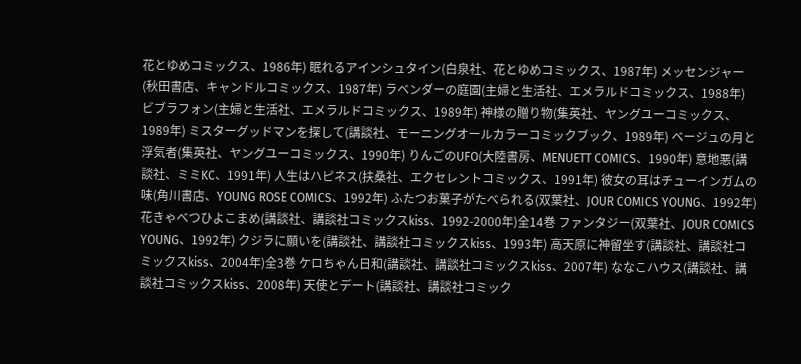花とゆめコミックス、1986年) 眠れるアインシュタイン(白泉社、花とゆめコミックス、1987年) メッセンジャー(秋田書店、キャンドルコミックス、1987年) ラベンダーの庭園(主婦と生活社、エメラルドコミックス、1988年) ビブラフォン(主婦と生活社、エメラルドコミックス、1989年) 神様の贈り物(集英社、ヤングユーコミックス、1989年) ミスターグッドマンを探して(講談社、モーニングオールカラーコミックブック、1989年) ベージュの月と浮気者(集英社、ヤングユーコミックス、1990年) りんごのUFO(大陸書房、MENUETT COMICS、1990年) 意地悪(講談社、ミミKC、1991年) 人生はハピネス(扶桑社、エクセレントコミックス、1991年) 彼女の耳はチューインガムの味(角川書店、YOUNG ROSE COMICS、1992年) ふたつお菓子がたべられる(双葉社、JOUR COMICS YOUNG、1992年) 花きゃべつひよこまめ(講談社、講談社コミックスkiss、1992-2000年)全14巻 ファンタジー(双葉社、JOUR COMICS YOUNG、1992年) クジラに願いを(講談社、講談社コミックスkiss、1993年) 高天原に神留坐す(講談社、講談社コミックスkiss、2004年)全3巻 ケロちゃん日和(講談社、講談社コミックスkiss、2007年) ななこハウス(講談社、講談社コミックスkiss、2008年) 天使とデート(講談社、講談社コミック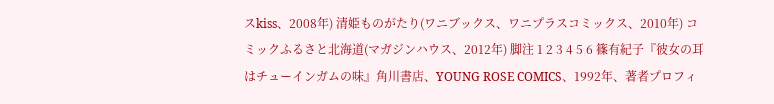スkiss、2008年) 清姫ものがたり(ワニブックス、ワニプラスコミックス、2010年) コミックふるさと北海道(マガジンハウス、2012年) 脚注 1 2 3 4 5 6 篠有紀子『彼女の耳はチューインガムの味』角川書店、YOUNG ROSE COMICS、1992年、著者プロフィ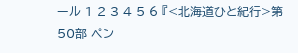ール 1 2 3 4 5 6 『<北海道ひと紀行>第50部 ペン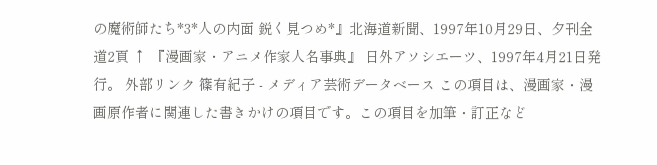の魔術師たち*3*人の内面 鋭く見つめ*』北海道新聞、1997年10月29日、夕刊全道2頁 ↑ 『漫画家・アニメ作家人名事典』 日外アソシエーツ、1997年4月21日発行。 外部リンク 篠有紀子 - メディア芸術データベース この項目は、漫画家・漫画原作者に関連した書きかけの項目です。この項目を加筆・訂正など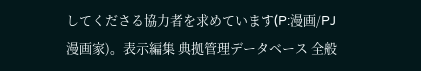してくださる協力者を求めています(P:漫画/PJ漫画家)。表示編集 典拠管理データベース 全般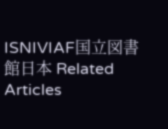ISNIVIAF国立図書館日本 Related Articles